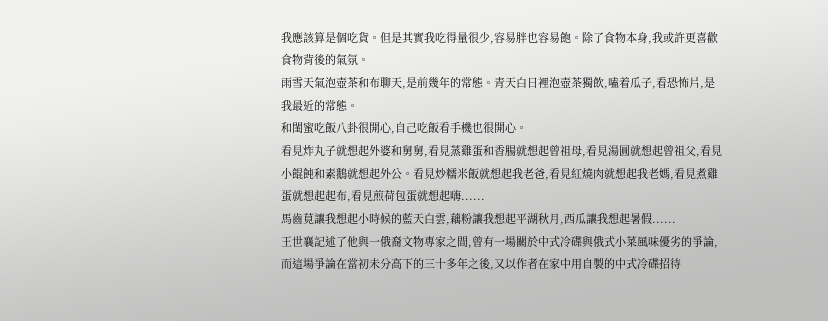我應該算是個吃貨。但是其實我吃得量很少,容易胖也容易飽。除了食物本身,我或許更喜歡食物背後的氣氛。
雨雪天氣泡壺茶和布聊天,是前幾年的常態。青天白日裡泡壺茶獨飲,嗑着瓜子,看恐怖片,是我最近的常態。
和閨蜜吃飯八卦很開心,自己吃飯看手機也很開心。
看見炸丸子就想起外婆和舅舅,看見蒸雞蛋和香腸就想起曾祖母,看見湯圓就想起曾祖父,看見小餛飩和素鵝就想起外公。看見炒糯米飯就想起我老爸,看見紅燒肉就想起我老媽,看見煮雞蛋就想起起布,看見煎荷包蛋就想起嗨......
馬齒莧讓我想起小時候的藍天白雲,藕粉讓我想起平湖秋月,西瓜讓我想起暑假......
王世襄記述了他與一俄裔文物專家之間,曾有一場關於中式冷碟與俄式小菜風味優劣的爭論,而這場爭論在當初未分高下的三十多年之後,又以作者在家中用自製的中式冷碟招待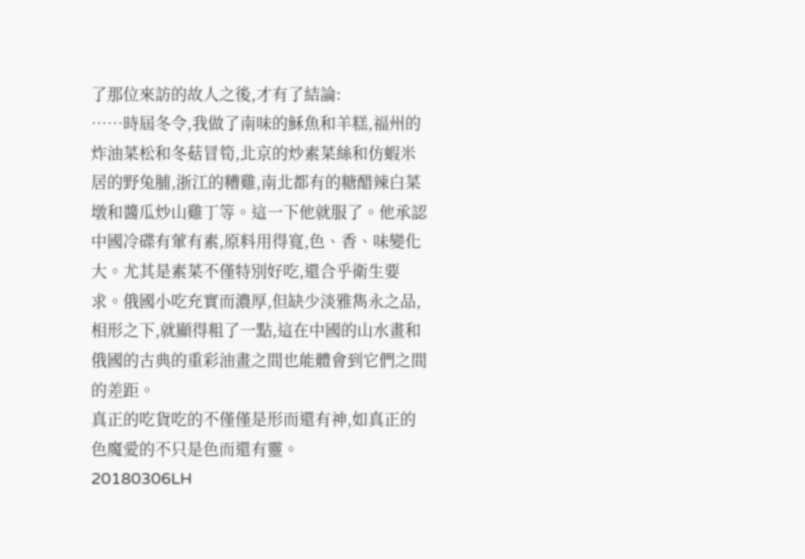了那位來訪的故人之後,才有了結論:
……時屆冬令,我做了南味的穌魚和羊糕,福州的炸油菜松和冬菇冒筍,北京的炒素菜絲和仿蝦米居的野兔脯,浙江的糟雞,南北都有的糖醋辣白菜墩和醬瓜炒山雞丁等。這一下他就服了。他承認中國冷碟有葷有素,原料用得寬,色、香、味變化大。尤其是素菜不僅特別好吃,還合乎衛生要求。俄國小吃充實而濃厚,但缺少淡雅雋永之品,相形之下,就顯得粗了一點,這在中國的山水畫和俄國的古典的重彩油畫之間也能體會到它們之間的差距。
真正的吃貨吃的不僅僅是形而還有神,如真正的色魔愛的不只是色而還有靈。
20180306LH